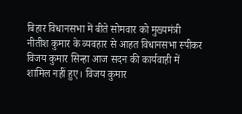बिहार विधानसभा में बीते सोमवार को मुख्यमंत्री नीतीश कुमार के व्यवहार से आहत विधानसभा स्पीकर विजय कुमार सिन्हा आज सदन की कार्यवाही में शामिल नहीं हुए। विजय कुमार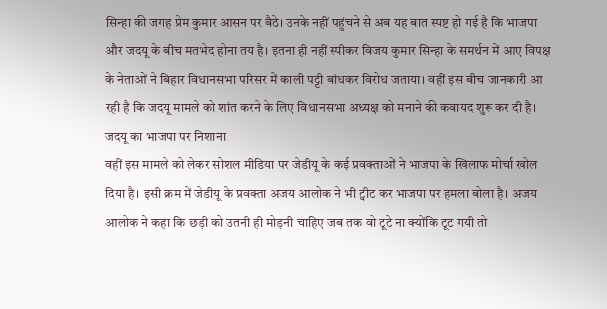सिन्हा की जगह प्रेम कुमार आसन पर बैठे। उनके नहीं पहुंचने से अब यह बात स्पष्ट हो गई है कि भाजपा और जदयू के बीच मतभेद होना तय है। इतना ही नहीं स्पीकर विजय कुमार सिन्हा के समर्थन में आए विपक्ष के नेताओं ने बिहार विधानसभा परिसर में काली पट्टी बांधकर विरोध जताया। वहीं इस बीच जानकारी आ रही है कि जदयू मामले को शांत करने के लिए विधानसभा अध्यक्ष को मनाने की कवायद शुरू कर दी है।
जदयू का भाजपा पर निशाना
वहीं इस मामले को लेकर सोशल मीडिया पर जेडीयू के कई प्रवक्ताओं ने भाजपा के खिलाफ मोर्चा खोल दिया है। इसी क्रम में जेडीयू के प्रवक्ता अजय आलोक ने भी ट्वीट कर भाजपा पर हमला बोला है। अजय आलोक ने कहा कि छड़ी को उतनी ही मोड़नी चाहिए जब तक वो टूटे ना क्योंकि टूट गयी तो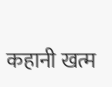कहानी खत्म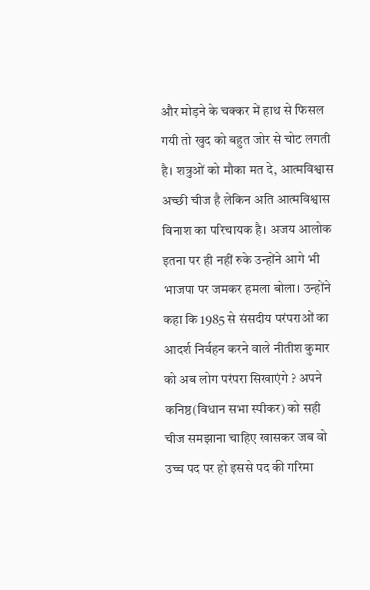और मोड़ने के चक्कर में हाथ से फिसल गयी तो खुद को बहुत जोर से चोट लगती है। शत्रुओं को मौका मत दे, आत्मविश्वास अच्छी चीज है लेकिन अति आत्मविश्वास विनाश का परिचायक है। अजय आलोक इतना पर ही नहीं रुके उन्होंने आगे भी भाजपा पर जमकर हमला बोला। उन्होंने कहा कि 1985 से संसदीय परंपराओं का आदर्श निर्वहन करने वाले नीतीश कुमार को अब लोग परंपरा सिखाएंगे ? अपने कनिष्ठ(विधान सभा स्पीकर) को सही चीज समझाना चाहिए खासकर जब वो उच्च पद पर हो इससे पद की गरिमा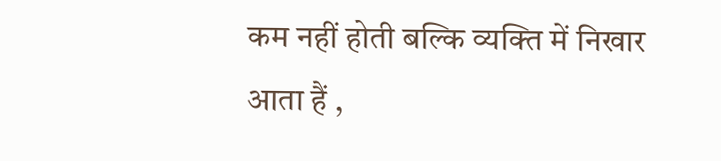कम नहीं होती बल्कि व्यक्ति में निखार आता हैं ,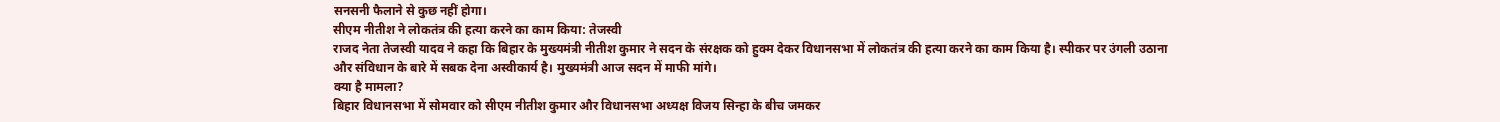सनसनी फैलाने से कुछ नहीं होगा।
सीएम नीतीश ने लोकतंत्र की हत्या करने का काम किया: तेजस्वी
राजद नेता तेजस्वी यादव ने कहा कि बिहार के मुख्यमंत्री नीतीश कुमार ने सदन के संरक्षक को हुक्म देकर विधानसभा में लोकतंत्र की हत्या करने का काम किया है। स्पीकर पर उंगली उठाना और संविधान के बारे में सबक देना अस्वीकार्य है। मुख्यमंत्री आज सदन में माफी मांगे।
क्या है मामला?
बिहार विधानसभा में सोमवार को सीएम नीतीश कुमार और विधानसभा अध्यक्ष विजय सिन्हा के बीच जमकर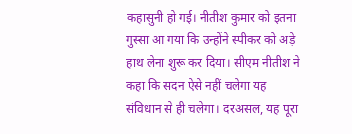कहासुनी हो गई। नीतीश कुमार को इतना गुस्सा आ गया कि उन्होंने स्पीकर को अड़े हाथ लेना शुरू कर दिया। सीएम नीतीश ने कहा कि सदन ऐसे नहीं चलेगा यह संविधान से ही चलेगा। दरअसल, यह पूरा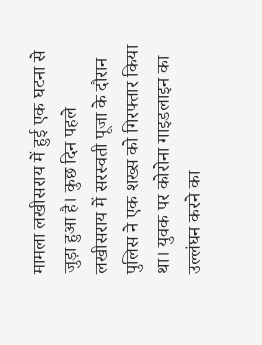मामला लखीसराय में हुई एक घटना से जुड़ा हुआ है। कुछ दिन पहले लखीसराय में सरस्वती पूजा के दौरान पुलिस ने एक शख्स को गिरफ्तार किया था। युवक पर कोरोना गाइडलाइन का उल्लंघन करने का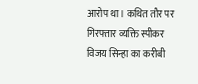आरोप था। कथित तौर पर गिरफ्तार व्यक्ति स्पीकर विजय सिन्हा का करीबी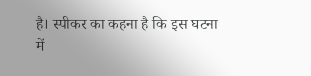है। स्पीकर का कहना है कि इस घटना में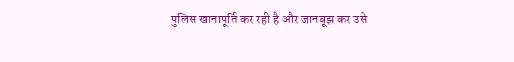पुलिस खानापूर्ति कर रही है और जानबूझ कर उसे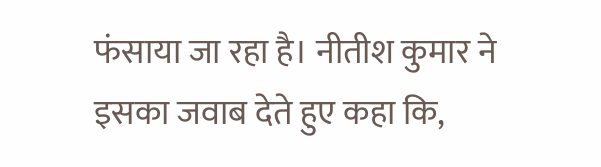फंसाया जा रहा है। नीतीश कुमार ने इसका जवाब देते हुए कहा कि,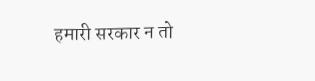हमारी सरकार न तो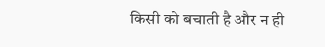किसी को बचाती है और न ही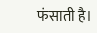फंसाती है।